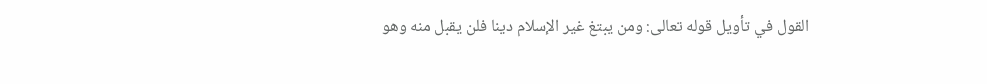القول في تأويل قوله تعالى: ومن يبتغ غير الإسلام دينا فلن يقبل منه وهو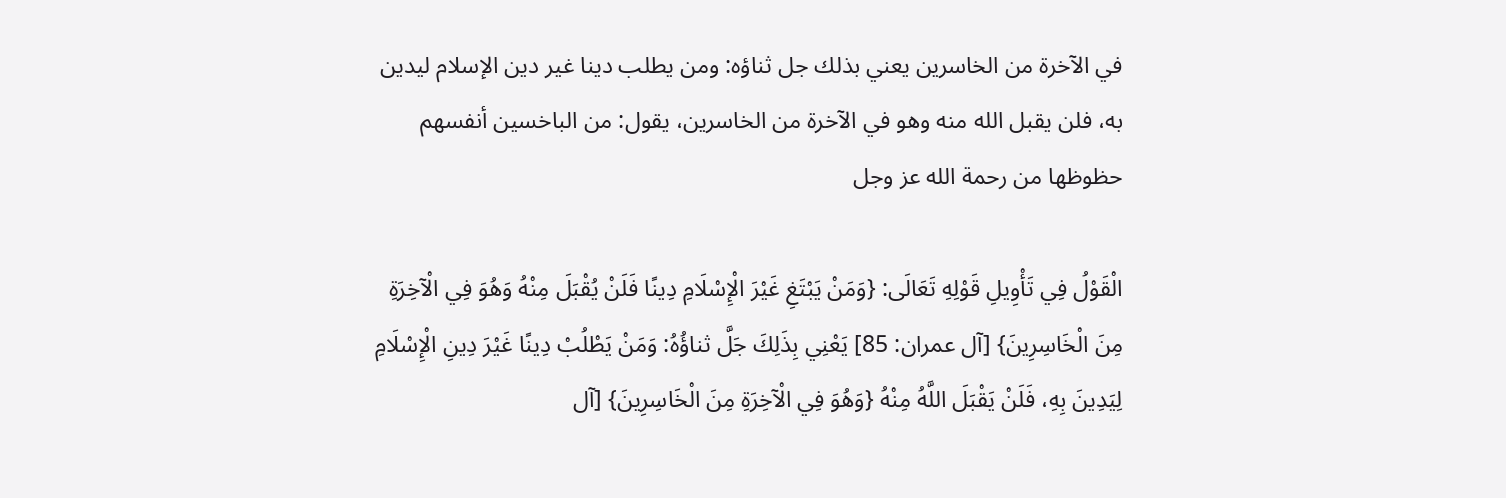في الآخرة من الخاسرين يعني بذلك جل ثناؤه: ومن يطلب دينا غير دين الإسلام ليدين به، فلن يقبل الله منه وهو في الآخرة من الخاسرين، يقول: من الباخسين أنفسهم حظوظها من رحمة الله عز وجل

الْقَوْلُ فِي تَأْوِيلِ قَوْلِهِ تَعَالَى: {وَمَنْ يَبْتَغِ غَيْرَ الْإِسْلَامِ دِينًا فَلَنْ يُقْبَلَ مِنْهُ وَهُوَ فِي الْآخِرَةِ مِنَ الْخَاسِرِينَ} [آل عمران: 85] يَعْنِي بِذَلِكَ جَلَّ ثناؤُهُ: وَمَنْ يَطْلُبْ دِينًا غَيْرَ دِينِ الْإِسْلَامِ لِيَدِينَ بِهِ، فَلَنْ يَقْبَلَ اللَّهُ مِنْهُ {وَهُوَ فِي الْآخِرَةِ مِنَ الْخَاسِرِينَ} [آل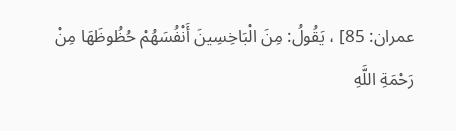عمران: 85] ، يَقُولُ: مِنَ الْبَاخِسِينَ أَنْفُسَهُمْ حُظُوظَهَا مِنْ رَحْمَةِ اللَّهِ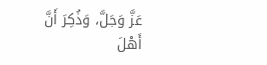عَزَّ وَجَلَّ، وَذُكِرَ أَنَّ أَهْلَ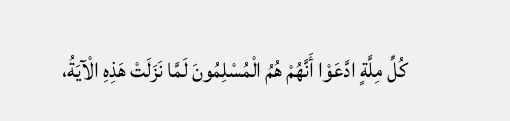كُلِّ مِلَّةٍ ادَّعَوْا أَنَّهُمْ هُمُ الْمُسْلِمُونَ لَمَّا نَزَلَتْ هَذِهِ الْآيَةُ،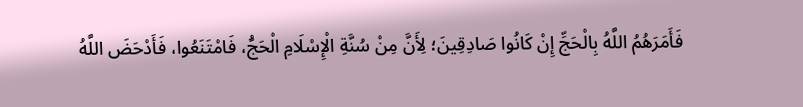فَأَمَرَهُمُ اللَّهُ بِالْحَجِّ إِنْ كَانُوا صَادِقِينَ؛ لِأَنَّ مِنْ سُنَّةِ الْإِسْلَامِ الْحَجُّ، فَامْتَنَعُوا، فَأَدْحَضَ اللَّهُ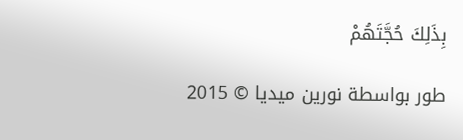بِذَلِكَ حُجَّتَهُمْ

طور بواسطة نورين ميديا © 2015